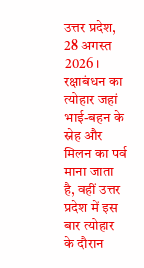उत्तर प्रदेश, 28 अगस्त 2026। रक्षाबंधन का त्योहार जहां भाई-बहन के स्नेह और मिलन का पर्व माना जाता है, वहीं उत्तर प्रदेश में इस बार त्योहार के दौरान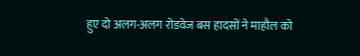हुए दो अलग-अलग रोडवेज बस हादसों ने माहौल को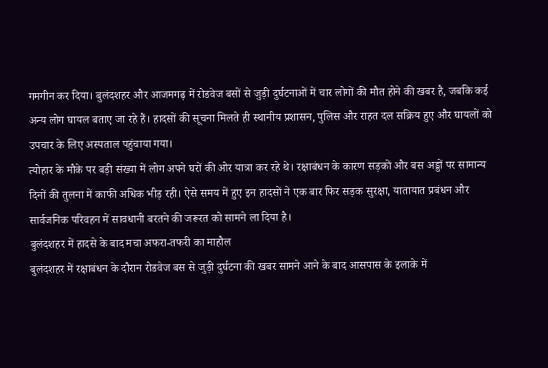गमगीन कर दिया। बुलंदशहर और आजमगढ़ में रोडवेज बसों से जुड़ी दुर्घटनाओं में चार लोगों की मौत होने की खबर है, जबकि कई अन्य लोग घायल बताए जा रहे हैं। हादसों की सूचना मिलते ही स्थानीय प्रशासन, पुलिस और राहत दल सक्रिय हुए और घायलों को उपचार के लिए अस्पताल पहुंचाया गया।
त्योहार के मौके पर बड़ी संख्या में लोग अपने घरों की ओर यात्रा कर रहे थे। रक्षाबंधन के कारण सड़कों और बस अड्डों पर सामान्य दिनों की तुलना में काफी अधिक भीड़ रही। ऐसे समय में हुए इन हादसों ने एक बार फिर सड़क सुरक्षा, यातायात प्रबंधन और सार्वजनिक परिवहन में सावधानी बरतने की जरूरत को सामने ला दिया है।
बुलंदशहर में हादसे के बाद मचा अफरा-तफरी का माहौल
बुलंदशहर में रक्षाबंधन के दौरान रोडवेज बस से जुड़ी दुर्घटना की खबर सामने आने के बाद आसपास के इलाके में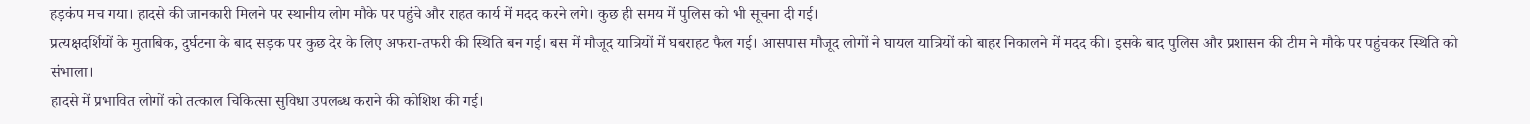हड़कंप मच गया। हादसे की जानकारी मिलने पर स्थानीय लोग मौके पर पहुंचे और राहत कार्य में मदद करने लगे। कुछ ही समय में पुलिस को भी सूचना दी गई।
प्रत्यक्षदर्शियों के मुताबिक, दुर्घटना के बाद सड़क पर कुछ देर के लिए अफरा-तफरी की स्थिति बन गई। बस में मौजूद यात्रियों में घबराहट फैल गई। आसपास मौजूद लोगों ने घायल यात्रियों को बाहर निकालने में मदद की। इसके बाद पुलिस और प्रशासन की टीम ने मौके पर पहुंचकर स्थिति को संभाला।
हादसे में प्रभावित लोगों को तत्काल चिकित्सा सुविधा उपलब्ध कराने की कोशिश की गई।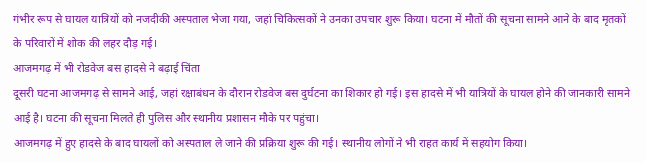गंभीर रूप से घायल यात्रियों को नजदीकी अस्पताल भेजा गया, जहां चिकित्सकों ने उनका उपचार शुरू किया। घटना में मौतों की सूचना सामने आने के बाद मृतकों के परिवारों में शोक की लहर दौड़ गई।
आजमगढ़ में भी रोडवेज बस हादसे ने बढ़ाई चिंता
दूसरी घटना आजमगढ़ से सामने आई, जहां रक्षाबंधन के दौरान रोडवेज बस दुर्घटना का शिकार हो गई। इस हादसे में भी यात्रियों के घायल होने की जानकारी सामने आई है। घटना की सूचना मिलते ही पुलिस और स्थानीय प्रशासन मौके पर पहुंचा।
आजमगढ़ में हुए हादसे के बाद घायलों को अस्पताल ले जाने की प्रक्रिया शुरू की गई। स्थानीय लोगों ने भी राहत कार्य में सहयोग किया।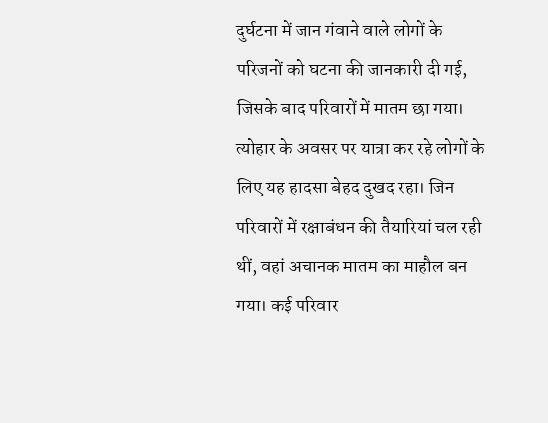दुर्घटना में जान गंवाने वाले लोगों के परिजनों को घटना की जानकारी दी गई, जिसके बाद परिवारों में मातम छा गया।
त्योहार के अवसर पर यात्रा कर रहे लोगों के लिए यह हादसा बेहद दुखद रहा। जिन परिवारों में रक्षाबंधन की तैयारियां चल रही थीं, वहां अचानक मातम का माहौल बन गया। कई परिवार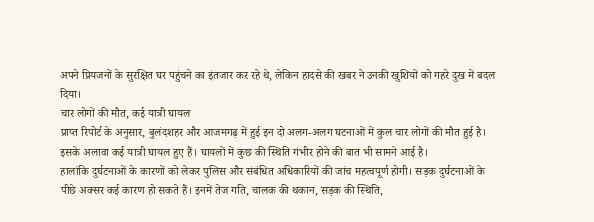अपने प्रियजनों के सुरक्षित घर पहुंचने का इंतजार कर रहे थे, लेकिन हादसे की खबर ने उनकी खुशियों को गहरे दुख में बदल दिया।
चार लोगों की मौत, कई यात्री घायल
प्राप्त रिपोर्ट के अनुसार, बुलंदशहर और आजमगढ़ में हुई इन दो अलग-अलग घटनाओं में कुल चार लोगों की मौत हुई है। इसके अलावा कई यात्री घायल हुए हैं। घायलों में कुछ की स्थिति गंभीर होने की बात भी सामने आई है।
हालांकि दुर्घटनाओं के कारणों को लेकर पुलिस और संबंधित अधिकारियों की जांच महत्वपूर्ण होगी। सड़क दुर्घटनाओं के पीछे अक्सर कई कारण हो सकते हैं। इनमें तेज गति, चालक की थकान, सड़क की स्थिति,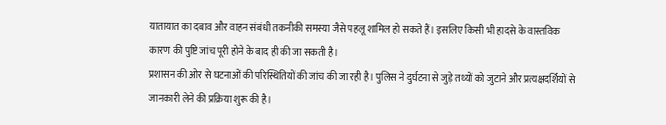यातायात का दबाव और वाहन संबंधी तकनीकी समस्या जैसे पहलू शामिल हो सकते हैं। इसलिए किसी भी हादसे के वास्तविक कारण की पुष्टि जांच पूरी होने के बाद ही की जा सकती है।
प्रशासन की ओर से घटनाओं की परिस्थितियों की जांच की जा रही है। पुलिस ने दुर्घटना से जुड़े तथ्यों को जुटाने और प्रत्यक्षदर्शियों से जानकारी लेने की प्रक्रिया शुरू की है।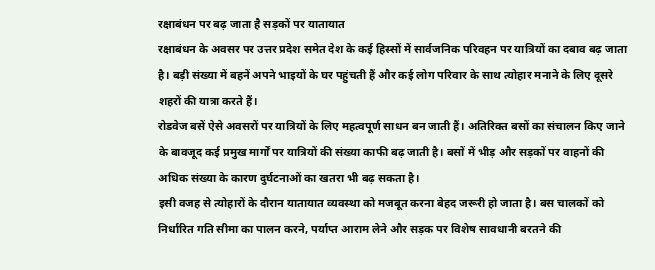रक्षाबंधन पर बढ़ जाता है सड़कों पर यातायात
रक्षाबंधन के अवसर पर उत्तर प्रदेश समेत देश के कई हिस्सों में सार्वजनिक परिवहन पर यात्रियों का दबाव बढ़ जाता है। बड़ी संख्या में बहनें अपने भाइयों के घर पहुंचती हैं और कई लोग परिवार के साथ त्योहार मनाने के लिए दूसरे शहरों की यात्रा करते हैं।
रोडवेज बसें ऐसे अवसरों पर यात्रियों के लिए महत्वपूर्ण साधन बन जाती हैं। अतिरिक्त बसों का संचालन किए जाने के बावजूद कई प्रमुख मार्गों पर यात्रियों की संख्या काफी बढ़ जाती है। बसों में भीड़ और सड़कों पर वाहनों की अधिक संख्या के कारण दुर्घटनाओं का खतरा भी बढ़ सकता है।
इसी वजह से त्योहारों के दौरान यातायात व्यवस्था को मजबूत करना बेहद जरूरी हो जाता है। बस चालकों को निर्धारित गति सीमा का पालन करने, पर्याप्त आराम लेने और सड़क पर विशेष सावधानी बरतने की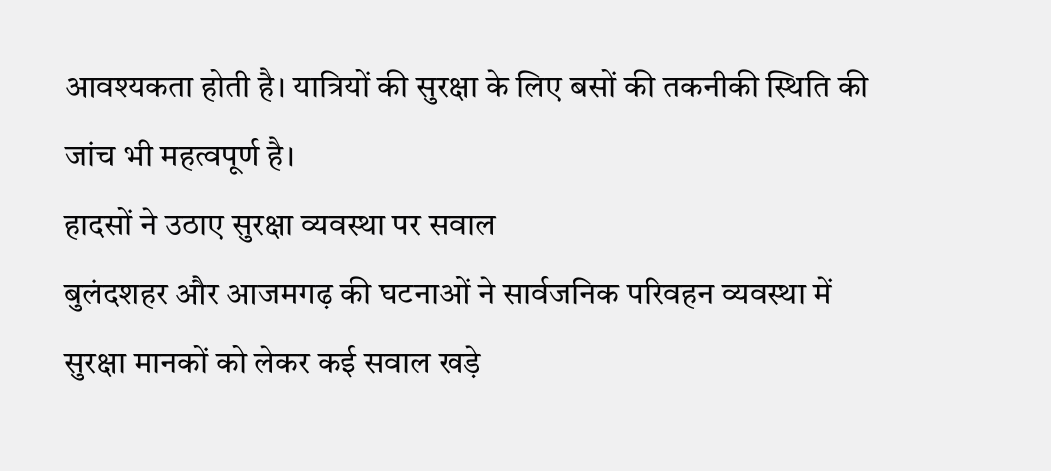आवश्यकता होती है। यात्रियों की सुरक्षा के लिए बसों की तकनीकी स्थिति की जांच भी महत्वपूर्ण है।
हादसों ने उठाए सुरक्षा व्यवस्था पर सवाल
बुलंदशहर और आजमगढ़ की घटनाओं ने सार्वजनिक परिवहन व्यवस्था में सुरक्षा मानकों को लेकर कई सवाल खड़े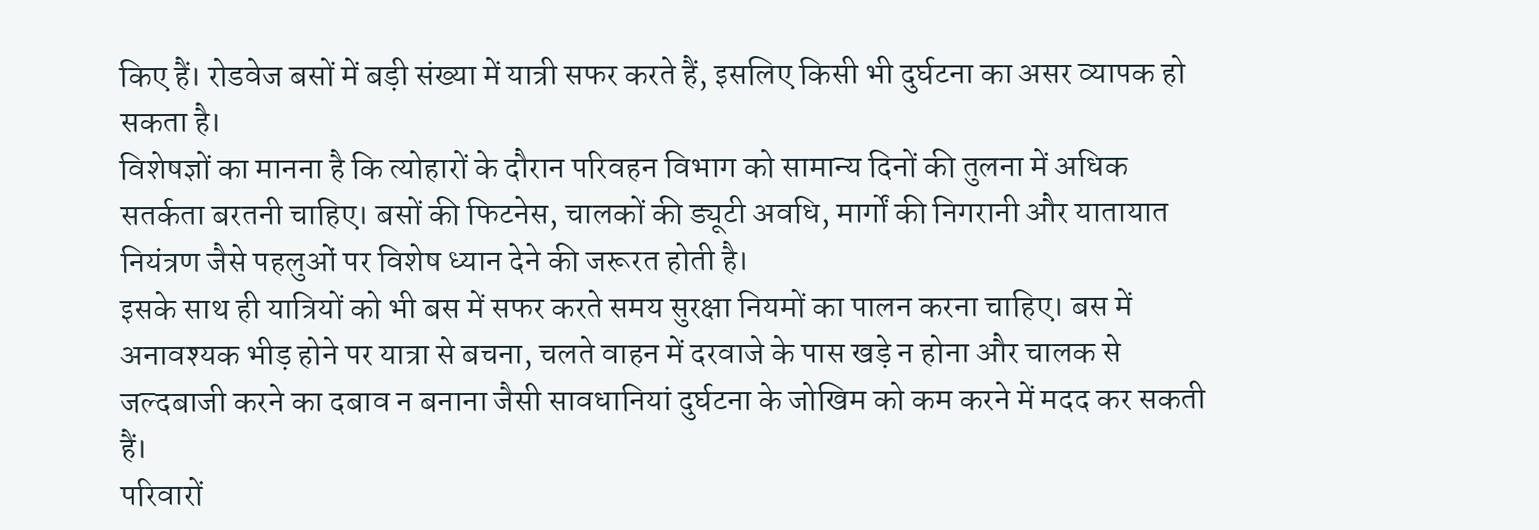किए हैं। रोडवेज बसों में बड़ी संख्या में यात्री सफर करते हैं, इसलिए किसी भी दुर्घटना का असर व्यापक हो सकता है।
विशेषज्ञों का मानना है कि त्योहारों के दौरान परिवहन विभाग को सामान्य दिनों की तुलना में अधिक सतर्कता बरतनी चाहिए। बसों की फिटनेस, चालकों की ड्यूटी अवधि, मार्गों की निगरानी और यातायात नियंत्रण जैसे पहलुओं पर विशेष ध्यान देने की जरूरत होती है।
इसके साथ ही यात्रियों को भी बस में सफर करते समय सुरक्षा नियमों का पालन करना चाहिए। बस में अनावश्यक भीड़ होने पर यात्रा से बचना, चलते वाहन में दरवाजे के पास खड़े न होना और चालक से जल्दबाजी करने का दबाव न बनाना जैसी सावधानियां दुर्घटना के जोखिम को कम करने में मदद कर सकती हैं।
परिवारों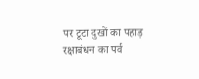पर टूटा दुखों का पहाड़
रक्षाबंधन का पर्व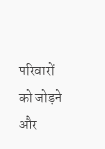परिवारों को जोड़ने और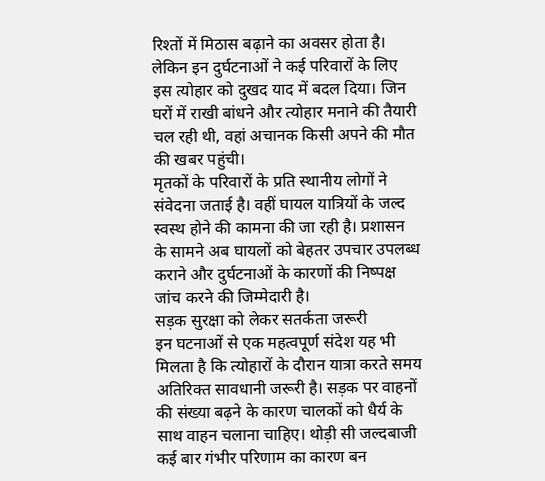रिश्तों में मिठास बढ़ाने का अवसर होता है। लेकिन इन दुर्घटनाओं ने कई परिवारों के लिए इस त्योहार को दुखद याद में बदल दिया। जिन घरों में राखी बांधने और त्योहार मनाने की तैयारी चल रही थी, वहां अचानक किसी अपने की मौत की खबर पहुंची।
मृतकों के परिवारों के प्रति स्थानीय लोगों ने संवेदना जताई है। वहीं घायल यात्रियों के जल्द स्वस्थ होने की कामना की जा रही है। प्रशासन के सामने अब घायलों को बेहतर उपचार उपलब्ध कराने और दुर्घटनाओं के कारणों की निष्पक्ष जांच करने की जिम्मेदारी है।
सड़क सुरक्षा को लेकर सतर्कता जरूरी
इन घटनाओं से एक महत्वपूर्ण संदेश यह भी मिलता है कि त्योहारों के दौरान यात्रा करते समय अतिरिक्त सावधानी जरूरी है। सड़क पर वाहनों की संख्या बढ़ने के कारण चालकों को धैर्य के साथ वाहन चलाना चाहिए। थोड़ी सी जल्दबाजी कई बार गंभीर परिणाम का कारण बन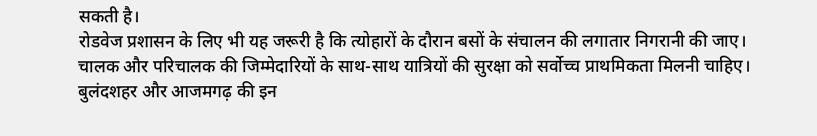सकती है।
रोडवेज प्रशासन के लिए भी यह जरूरी है कि त्योहारों के दौरान बसों के संचालन की लगातार निगरानी की जाए। चालक और परिचालक की जिम्मेदारियों के साथ-साथ यात्रियों की सुरक्षा को सर्वोच्च प्राथमिकता मिलनी चाहिए।
बुलंदशहर और आजमगढ़ की इन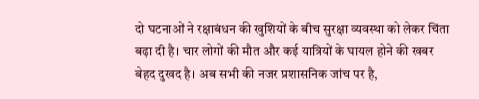दो घटनाओं ने रक्षाबंधन की खुशियों के बीच सुरक्षा व्यवस्था को लेकर चिंता बढ़ा दी है। चार लोगों की मौत और कई यात्रियों के घायल होने की खबर बेहद दुखद है। अब सभी की नजर प्रशासनिक जांच पर है,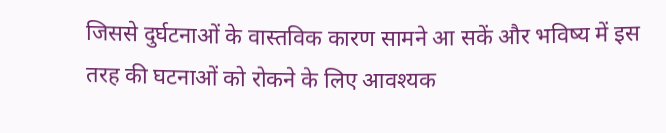जिससे दुर्घटनाओं के वास्तविक कारण सामने आ सकें और भविष्य में इस तरह की घटनाओं को रोकने के लिए आवश्यक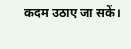कदम उठाए जा सकें।